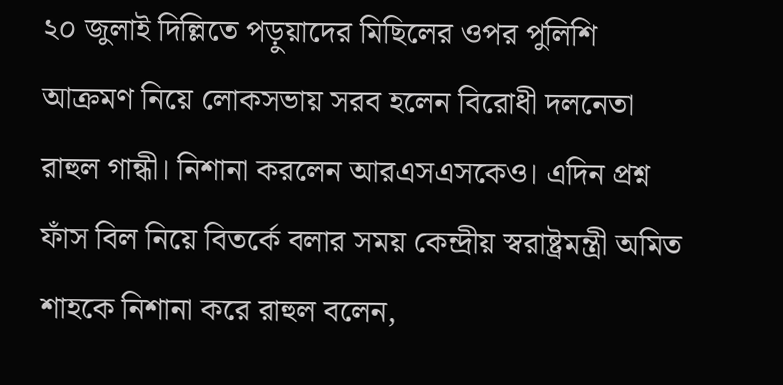২০ জুলাই দিল্লিতে পড়ুয়াদের মিছিলের ওপর পুলিশি আক্রমণ নিয়ে লোকসভায় সরব হলেন বিরোধী দলনেতা রাহুল গান্ধী। নিশানা করলেন আরএসএসকেও। এদিন প্রশ্ন ফাঁস বিল নিয়ে বিতর্কে বলার সময় কেন্দ্রীয় স্বরাষ্ট্রমন্ত্রী অমিত শাহকে নিশানা করে রাহুল বলেন,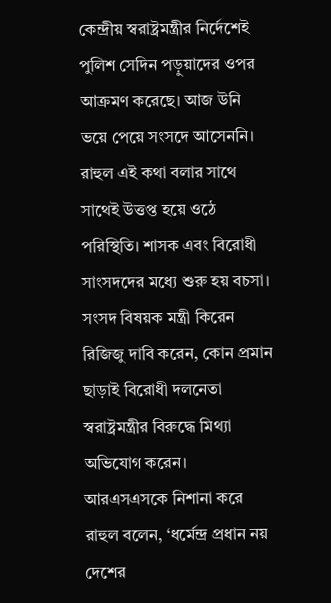কেন্দ্রীয় স্বরাষ্ট্রমন্ত্রীর নির্দেশেই পুলিশ সেদিন পড়ুয়াদের ওপর আক্রমণ করেছে। আজ উনি ভয়ে পেয়ে সংসদে আসেননি। রাহুল এই কথা বলার সাথে সাথেই উত্তপ্ত হয়ে ওঠে পরিস্থিতি। শাসক এবং বিরোধী সাংসদদের মধ্যে শুরু হয় বচসা। সংসদ বিষয়ক মন্ত্রী কিরেন রিজিজু দাবি করেন, কোন প্রমান ছাড়াই বিরোধী দলনেতা স্বরাষ্ট্রমন্ত্রীর বিরুদ্ধে মিথ্যা অভিযোগ করেন।
আরএসএসকে নিশানা করে রাহুল বলেন, ‘ধর্মেন্দ্র প্রধান নয় দেশের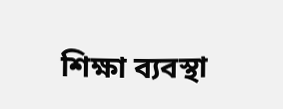শিক্ষা ব্যবস্থা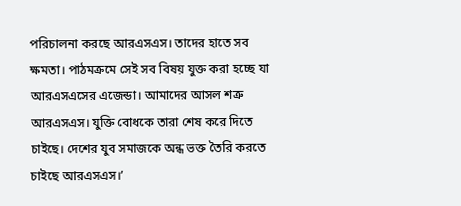পরিচালনা করছে আরএসএস। তাদের হাতে সব ক্ষমতা। পাঠমক্রমে সেই সব বিষয় যুক্ত করা হচ্ছে যা আরএসএসের এজেন্ডা। আমাদের আসল শত্রু আরএসএস। যুক্তি বোধকে তারা শেষ করে দিতে চাইছে। দেশের যুব সমাজকে অন্ধ ভক্ত তৈরি করতে চাইছে আরএসএস।’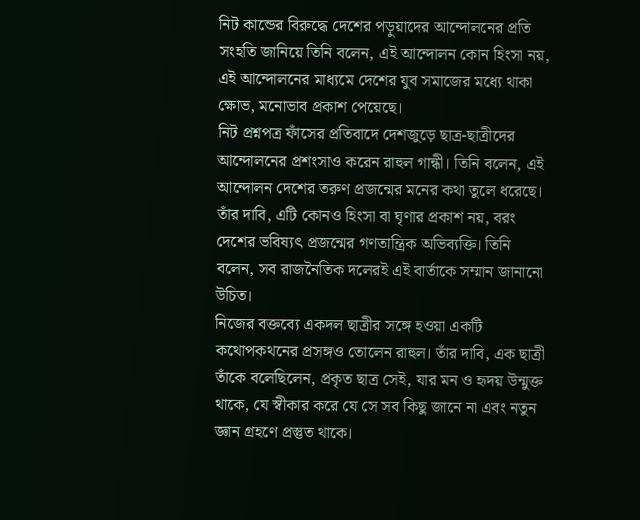নিট কান্ডের বিরুদ্ধে দেশের পড়ুয়াদের আন্দোলনের প্রতি সংহতি জানিয়ে তিনি বলেন, এই আন্দোলন কোন হিংসা নয়, এই আন্দোলনের মাধ্যমে দেশের যুব সমাজের মধ্যে থাকা ক্ষোভ, মনোভাব প্রকাশ পেয়েছে।
নিট প্রশ্নপত্র ফাঁসের প্রতিবাদে দেশজুড়ে ছাত্র-ছাত্রীদের আন্দোলনের প্রশংসাও করেন রাহুল গান্ধী। তিনি বলেন, এই আন্দোলন দেশের তরুণ প্রজন্মের মনের কথা তুলে ধরেছে। তাঁর দাবি, এটি কোনও হিংসা বা ঘৃণার প্রকাশ নয়, বরং দেশের ভবিষ্যৎ প্রজন্মের গণতান্ত্রিক অভিব্যক্তি। তিনি বলেন, সব রাজনৈতিক দলেরই এই বার্তাকে সম্মান জানানো উচিত।
নিজের বক্তব্যে একদল ছাত্রীর সঙ্গে হওয়া একটি কথোপকথনের প্রসঙ্গও তোলেন রাহুল। তাঁর দাবি, এক ছাত্রী তাঁকে বলেছিলেন, প্রকৃত ছাত্র সেই, যার মন ও হৃদয় উন্মুক্ত থাকে, যে স্বীকার করে যে সে সব কিছু জানে না এবং নতুন জ্ঞান গ্রহণে প্রস্তুত থাকে।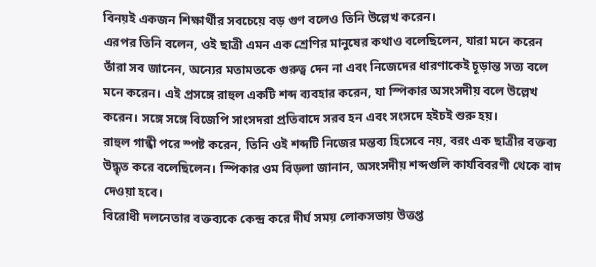বিনয়ই একজন শিক্ষার্থীর সবচেয়ে বড় গুণ বলেও তিনি উল্লেখ করেন।
এরপর তিনি বলেন, ওই ছাত্রী এমন এক শ্রেণির মানুষের কথাও বলেছিলেন, যারা মনে করেন তাঁরা সব জানেন, অন্যের মতামতকে গুরুত্ব দেন না এবং নিজেদের ধারণাকেই চূড়ান্ত সত্য বলে মনে করেন। এই প্রসঙ্গে রাহুল একটি শব্দ ব্যবহার করেন, যা স্পিকার অসংসদীয় বলে উল্লেখ করেন। সঙ্গে সঙ্গে বিজেপি সাংসদরা প্রতিবাদে সরব হন এবং সংসদে হইচই শুরু হয়।
রাহুল গান্ধী পরে স্পষ্ট করেন, তিনি ওই শব্দটি নিজের মন্তব্য হিসেবে নয়, বরং এক ছাত্রীর বক্তব্য উদ্ধৃত করে বলেছিলেন। স্পিকার ওম বিড়লা জানান, অসংসদীয় শব্দগুলি কার্যবিবরণী থেকে বাদ দেওয়া হবে।
বিরোধী দলনেতার বক্তব্যকে কেন্দ্র করে দীর্ঘ সময় লোকসভায় উত্তপ্ত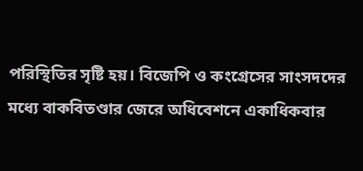পরিস্থিতির সৃষ্টি হয়। বিজেপি ও কংগ্রেসের সাংসদদের মধ্যে বাকবিতণ্ডার জেরে অধিবেশনে একাধিকবার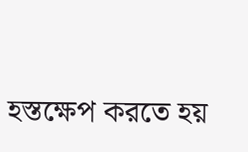হস্তক্ষেপ করতে হয়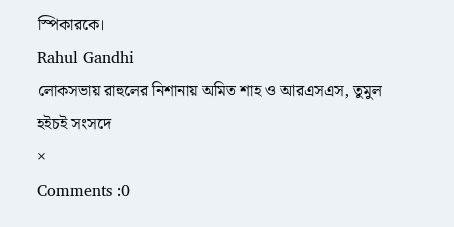স্পিকারকে।
Rahul Gandhi
লোকসভায় রাহুলের নিশানায় অমিত শাহ ও আরএসএস, তুমুল হইচই সংসদে
×
Comments :0